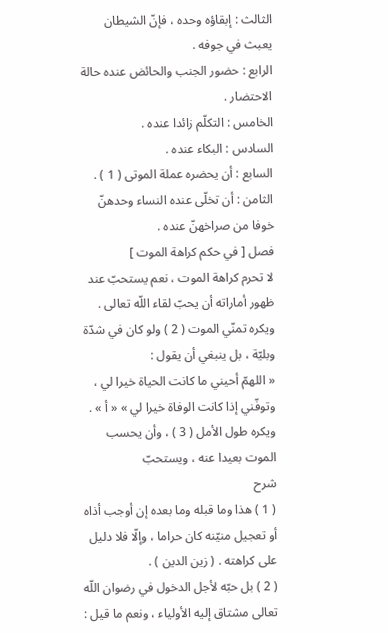الثالث : إبقاؤه وحده ، فإنّ الشيطان يعبث في جوفه .
الرابع : حضور الجنب والحائض عنده حالة الاحتضار .
الخامس : التكلّم زائدا عنده .
السادس : البكاء عنده .
السابع : أن يحضره عملة الموتى ( 1 ) .
الثامن : أن تخلّى عنده النساء وحدهنّ خوفا من صراخهنّ عنده .
فصل [ في حكم كراهة الموت ]
لا تحرم كراهة الموت ، نعم يستحبّ عند ظهور أماراته أن يحبّ لقاء اللّه تعالى .
ويكره تمنّي الموت ( 2 ) ولو كان في شدّة وبليّة ، بل ينبغي أن يقول :
« اللهمّ أحيني ما كانت الحياة خيرا لي ، وتوفّني إذا كانت الوفاة خيرا لي » « أ » . ويكره طول الأمل ( 3 ) ، وأن يحسب الموت بعيدا عنه ، ويستحبّ
شرح
( 1 ) هذا وما قبله وما بعده إن أوجب أذاه أو تعجيل منيّنه كان حراما ، وإلّا فلا دليل على كراهته . ( زين الدين ) .
( 2 ) بل حبّه لأجل الدخول في رضوان اللّه تعالى مشتاق إليه الأولياء ، ونعم ما قيل :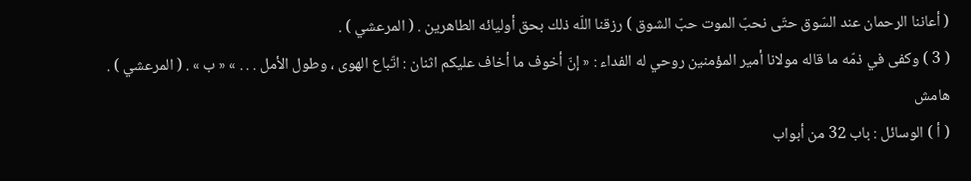( أعاننا الرحمان عند السّوق حتّى نحبّ الموت حبّ الشوق ) رزقنا اللّه ذلك بحق أوليائه الطاهرين . ( المرعشي ) .
( 3 ) وكفى في ذمّه ما قاله مولانا أمير المؤمنين روحي له الفداء : « إنّ أخوف ما أخاف عليكم اثنان : اتّباع الهوى ، وطول الأمل . . . » « ب » . ( المرعشي ) .
هامش
( أ ) الوسائل : باب 32 من أبواب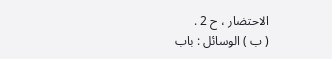الاحتضار ، ح 2 .
( ب ) الوسائل : باب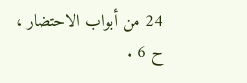24 من أبواب الاحتضار ، ح 6 .